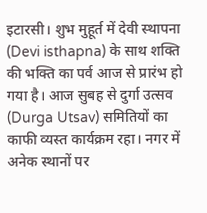इटारसी। शुभ मुहूर्त में देवी स्थापना (Devi isthapna) के साथ शक्ति की भक्ति का पर्व आज से प्रारंभ हो गया है। आज सुबह से दुर्गा उत्सव (Durga Utsav) समितियों का काफी व्यस्त कार्यक्रम रहा। नगर में अनेक स्थानों पर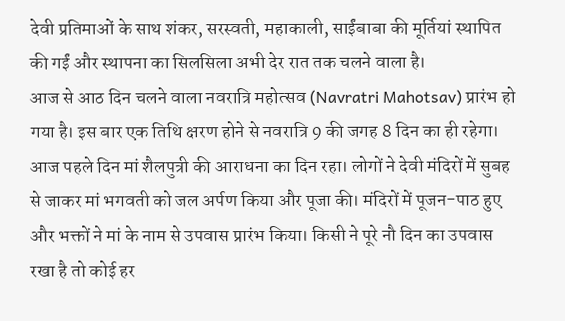देवी प्रतिमाओं के साथ शंकर, सरस्वती, महाकाली, साईंबाबा की मूर्तियां स्थापित की गईं और स्थापना का सिलसिला अभी देर रात तक चलने वाला है।
आज से आठ दिन चलने वाला नवरात्रि महोत्सव (Navratri Mahotsav) प्रारंभ हो गया है। इस बार एक तिथि क्षरण होने से नवरात्रि 9 की जगह 8 दिन का ही रहेगा। आज पहले दिन मां शैलपुत्री की आराधना का दिन रहा। लोगों ने देवी मंदिरों में सुबह से जाकर मां भगवती को जल अर्पण किया और पूजा की। मंदिरों में पूजन-पाठ हुए और भक्तों ने मां के नाम से उपवास प्रारंभ किया। किसी ने पूरे नौ दिन का उपवास रखा है तो कोई हर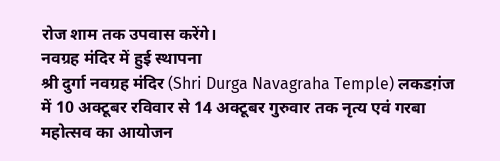रोज शाम तक उपवास करेंगे।
नवग्रह मंदिर में हुई स्थापना
श्री दुर्गा नवग्रह मंदिर (Shri Durga Navagraha Temple) लकडग़ंज में 10 अक्टूबर रविवार से 14 अक्टूबर गुरुवार तक नृत्य एवं गरबा महोत्सव का आयोजन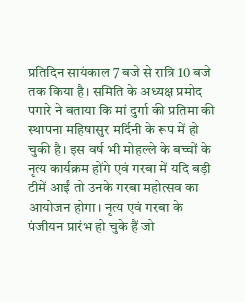प्रतिदिन सायंकाल 7 बजे से रात्रि 10 बजे तक किया है। समिति के अध्यक्ष प्रमोद पगारे ने बताया कि मां दुर्गा की प्रतिमा की स्थापना महिषासुर मर्दिनी के रूप में हो चुकी है। इस वर्ष भी मोहल्ले के बच्चों के नृत्य कार्यक्रम होंगे एवं गरबा में यदि बड़ी टीमें आईं तो उनके गरबा महोत्सव का आयोजन होगा। नृत्य एवं गरबा के पंजीयन प्रारंभ हो चुके हैं जो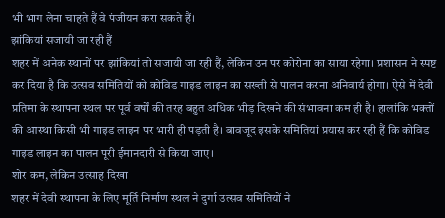भी भाग लेना चाहते हैं वे पंजीयन करा सकते हैं।
झांकियां सजायी जा रही हैं
शहर में अनेक स्थानों पर झांकियां तो सजायी जा रही हैं, लेकिन उन पर कोरोना का साया रहेगा। प्रशासन ने स्पष्ट कर दिया है कि उत्सव समितियों को कोविड गाइड लाइन का सख्ती से पालन करना अनिवार्य होगा। ऐसे में देवी प्रतिमा के स्थापना स्थल पर पूर्व वर्षों की तरह बहुत अधिक भीड़ दिखने की संभावना कम ही है। हालांकि भक्तों की आस्था किसी भी गाइड लाइन पर भारी ही पड़ती है। बावजूद इसके समितियां प्रयास कर रही हैं कि कोविड गाइड लाइन का पालन पूरी ईमानदारी से किया जाए।
शोर कम, लेकिन उत्साह दिखा
शहर में देवी स्थापना के लिए मूर्ति निर्माण स्थल ने दुर्गा उत्सव समितियों ने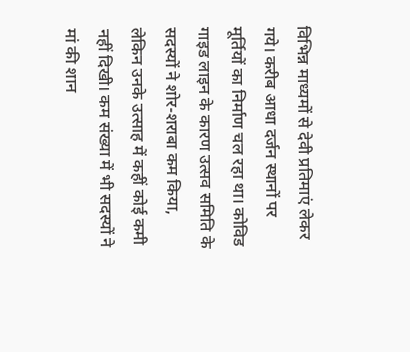विभिन्न माध्यमों से देवी प्रतिमाएं लेकर गये। करीब आधा दर्जन स्थानों पर मूर्तियों का निर्माण चल रहा था। कोविड गाइड लाइन के कारण उत्सव समिति के सदस्यों ने शोर-शराबा कम किया, लेकिन उनके उत्साह में कहीं कोई कमी नहीं दिखी। कम संख्या में भी सदस्यों ने मां की शान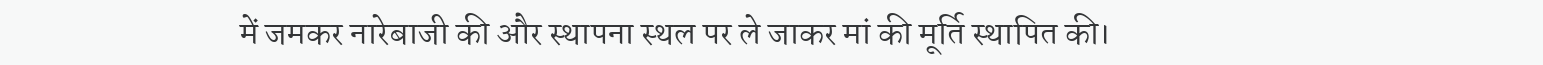में जमकर नारेबाजी की और स्थापना स्थल पर ले जाकर मां की मूर्ति स्थापित की।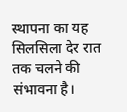स्थापना का यह सिलसिला देर रात तक चलने की संभावना है।